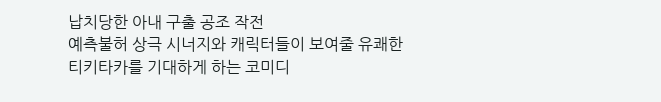납치당한 아내 구출 공조 작전
예측불허 상극 시너지와 캐릭터들이 보여줄 유쾌한 티키타카를 기대하게 하는 코미디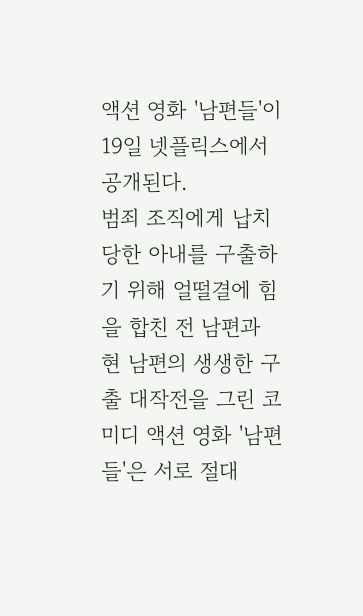액션 영화 '남편들'이 19일 넷플릭스에서 공개된다.
범죄 조직에게 납치당한 아내를 구출하기 위해 얼떨결에 힘을 합친 전 남편과 현 남편의 생생한 구출 대작전을 그린 코미디 액션 영화 '남편들'은 서로 절대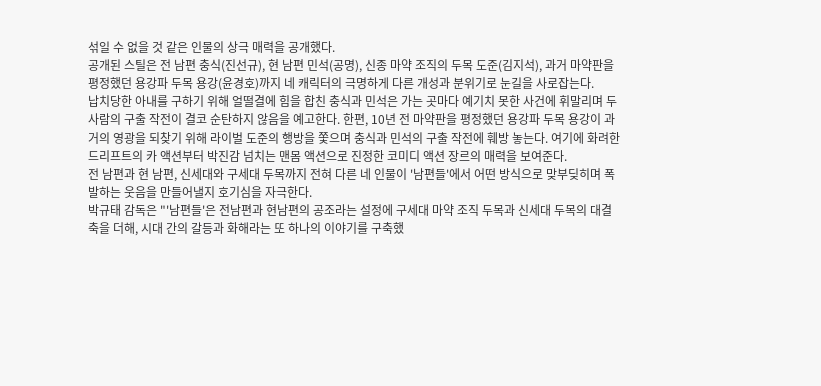섞일 수 없을 것 같은 인물의 상극 매력을 공개했다.
공개된 스틸은 전 남편 충식(진선규), 현 남편 민석(공명), 신종 마약 조직의 두목 도준(김지석), 과거 마약판을 평정했던 용강파 두목 용강(윤경호)까지 네 캐릭터의 극명하게 다른 개성과 분위기로 눈길을 사로잡는다.
납치당한 아내를 구하기 위해 얼떨결에 힘을 합친 충식과 민석은 가는 곳마다 예기치 못한 사건에 휘말리며 두 사람의 구출 작전이 결코 순탄하지 않음을 예고한다. 한편, 10년 전 마약판을 평정했던 용강파 두목 용강이 과거의 영광을 되찾기 위해 라이벌 도준의 행방을 쫓으며 충식과 민석의 구출 작전에 훼방 놓는다. 여기에 화려한 드리프트의 카 액션부터 박진감 넘치는 맨몸 액션으로 진정한 코미디 액션 장르의 매력을 보여준다.
전 남편과 현 남편, 신세대와 구세대 두목까지 전혀 다른 네 인물이 '남편들'에서 어떤 방식으로 맞부딪히며 폭발하는 웃음을 만들어낼지 호기심을 자극한다.
박규태 감독은 "'남편들'은 전남편과 현남편의 공조라는 설정에 구세대 마약 조직 두목과 신세대 두목의 대결 축을 더해, 시대 간의 갈등과 화해라는 또 하나의 이야기를 구축했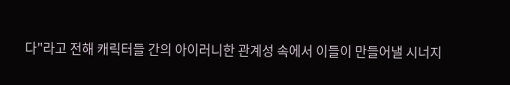다"라고 전해 캐릭터들 간의 아이러니한 관계성 속에서 이들이 만들어낼 시너지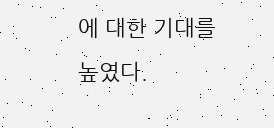에 대한 기대를 높였다.